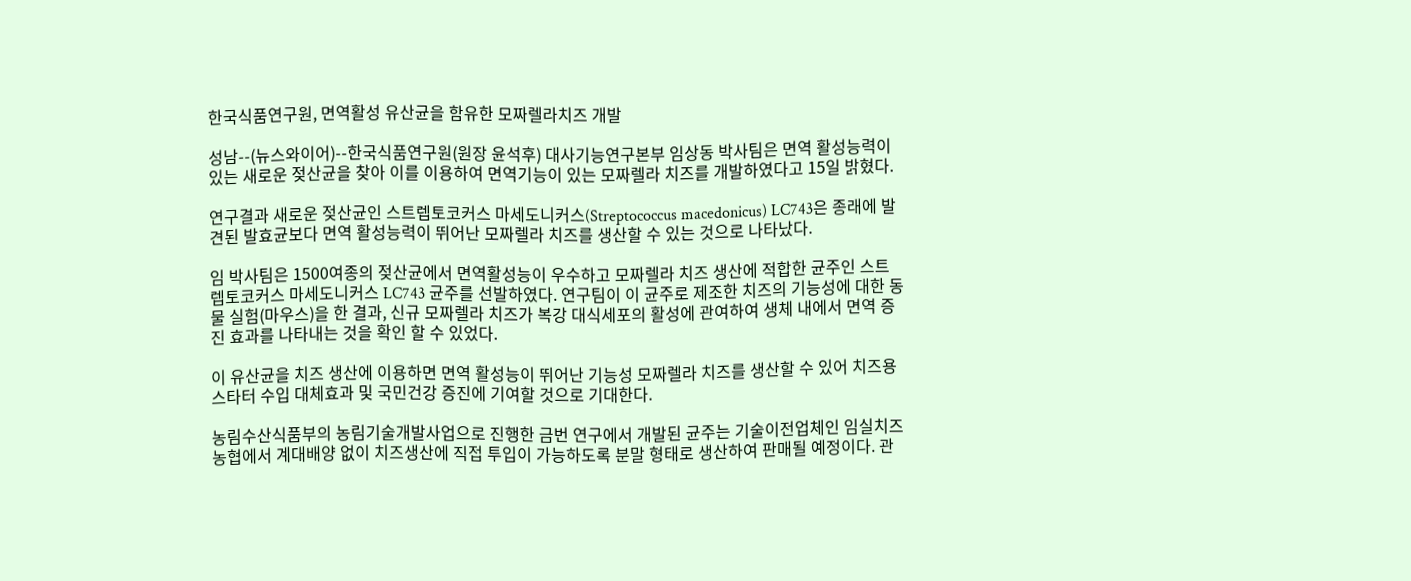한국식품연구원, 면역활성 유산균을 함유한 모짜렐라치즈 개발

성남--(뉴스와이어)--한국식품연구원(원장 윤석후) 대사기능연구본부 임상동 박사팀은 면역 활성능력이 있는 새로운 젖산균을 찾아 이를 이용하여 면역기능이 있는 모짜렐라 치즈를 개발하였다고 15일 밝혔다.

연구결과 새로운 젖산균인 스트렙토코커스 마세도니커스(Streptococcus macedonicus) LC743은 종래에 발견된 발효균보다 면역 활성능력이 뛰어난 모짜렐라 치즈를 생산할 수 있는 것으로 나타났다.

임 박사팀은 1500여종의 젖산균에서 면역활성능이 우수하고 모짜렐라 치즈 생산에 적합한 균주인 스트렙토코커스 마세도니커스 LC743 균주를 선발하였다. 연구팀이 이 균주로 제조한 치즈의 기능성에 대한 동물 실험(마우스)을 한 결과, 신규 모짜렐라 치즈가 복강 대식세포의 활성에 관여하여 생체 내에서 면역 증진 효과를 나타내는 것을 확인 할 수 있었다.

이 유산균을 치즈 생산에 이용하면 면역 활성능이 뛰어난 기능성 모짜렐라 치즈를 생산할 수 있어 치즈용 스타터 수입 대체효과 및 국민건강 증진에 기여할 것으로 기대한다.

농림수산식품부의 농림기술개발사업으로 진행한 금번 연구에서 개발된 균주는 기술이전업체인 임실치즈농협에서 계대배양 없이 치즈생산에 직접 투입이 가능하도록 분말 형태로 생산하여 판매될 예정이다. 관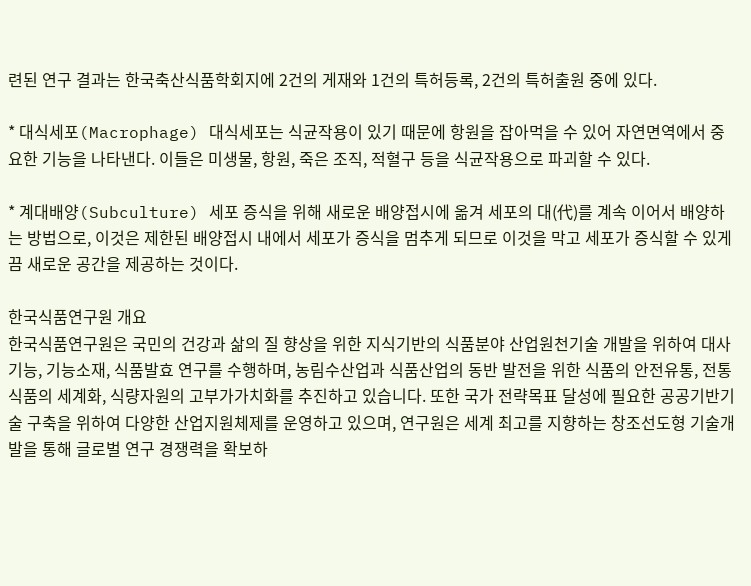련된 연구 결과는 한국축산식품학회지에 2건의 게재와 1건의 특허등록, 2건의 특허출원 중에 있다.

* 대식세포(Macrophage) 대식세포는 식균작용이 있기 때문에 항원을 잡아먹을 수 있어 자연면역에서 중요한 기능을 나타낸다. 이들은 미생물, 항원, 죽은 조직, 적혈구 등을 식균작용으로 파괴할 수 있다.

* 계대배양(Subculture) 세포 증식을 위해 새로운 배양접시에 옮겨 세포의 대(代)를 계속 이어서 배양하는 방법으로, 이것은 제한된 배양접시 내에서 세포가 증식을 멈추게 되므로 이것을 막고 세포가 증식할 수 있게끔 새로운 공간을 제공하는 것이다.

한국식품연구원 개요
한국식품연구원은 국민의 건강과 삶의 질 향상을 위한 지식기반의 식품분야 산업원천기술 개발을 위하여 대사기능, 기능소재, 식품발효 연구를 수행하며, 농림수산업과 식품산업의 동반 발전을 위한 식품의 안전유통, 전통식품의 세계화, 식량자원의 고부가가치화를 추진하고 있습니다. 또한 국가 전략목표 달성에 필요한 공공기반기술 구축을 위하여 다양한 산업지원체제를 운영하고 있으며, 연구원은 세계 최고를 지향하는 창조선도형 기술개발을 통해 글로벌 연구 경쟁력을 확보하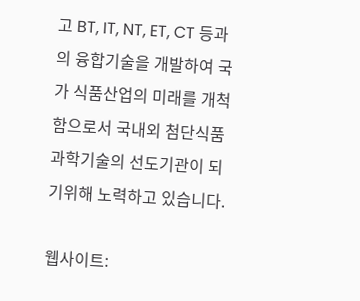고 BT, IT, NT, ET, CT 등과의 융합기술을 개발하여 국가 식품산업의 미래를 개척함으로서 국내외 첨단식품과학기술의 선도기관이 되기위해 노력하고 있습니다.

웹사이트: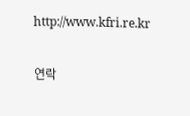http://www.kfri.re.kr

연락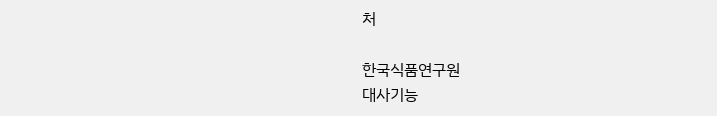처

한국식품연구원
대사기능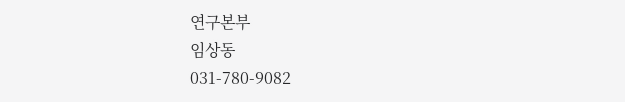연구본부
임상동
031-780-9082